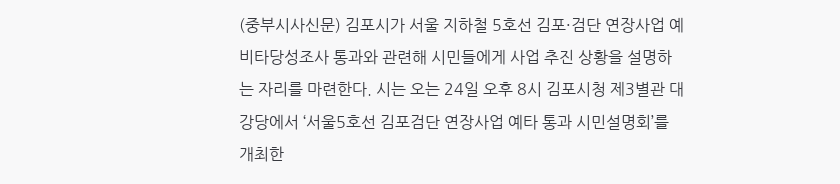(중부시사신문) 김포시가 서울 지하철 5호선 김포·검단 연장사업 예비타당성조사 통과와 관련해 시민들에게 사업 추진 상황을 설명하는 자리를 마련한다. 시는 오는 24일 오후 8시 김포시청 제3별관 대강당에서 ‘서울5호선 김포검단 연장사업 예타 통과 시민설명회’를 개최한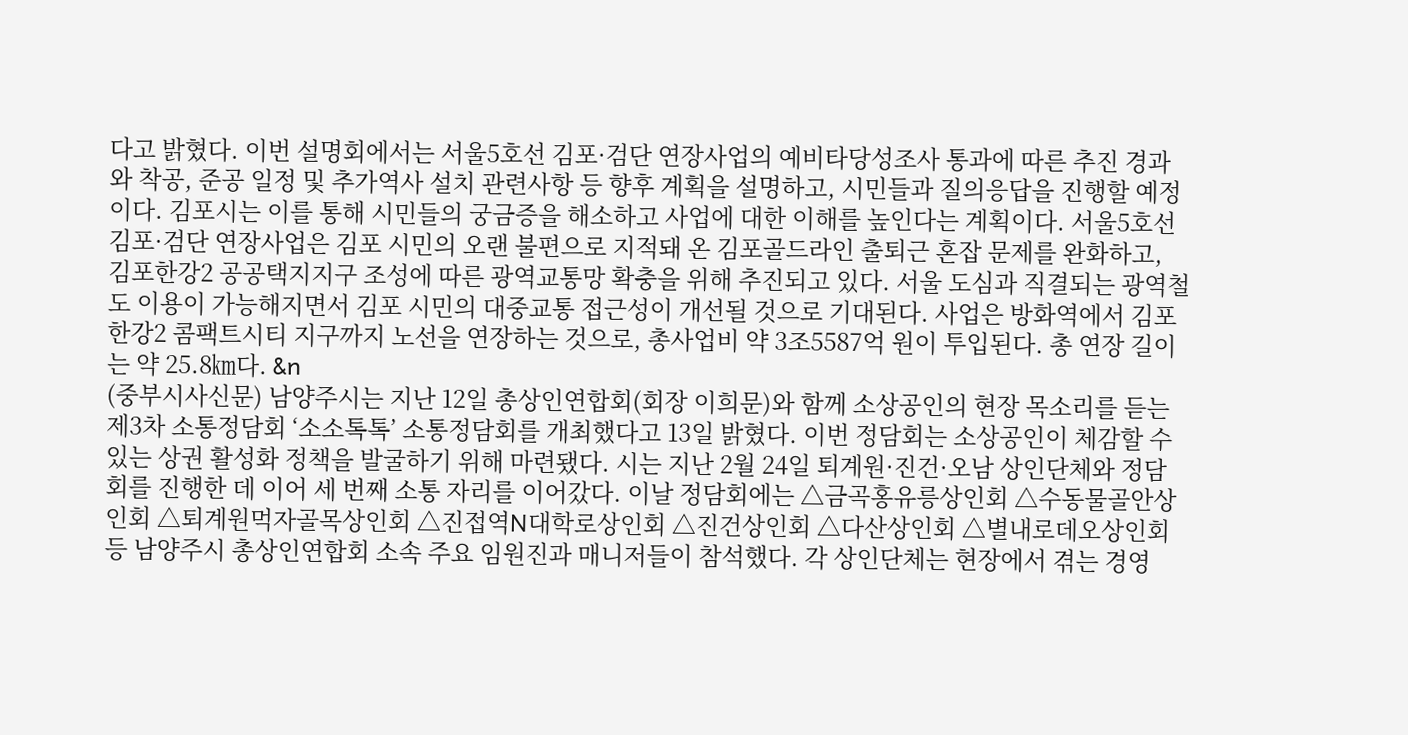다고 밝혔다. 이번 설명회에서는 서울5호선 김포·검단 연장사업의 예비타당성조사 통과에 따른 추진 경과와 착공, 준공 일정 및 추가역사 설치 관련사항 등 향후 계획을 설명하고, 시민들과 질의응답을 진행할 예정이다. 김포시는 이를 통해 시민들의 궁금증을 해소하고 사업에 대한 이해를 높인다는 계획이다. 서울5호선 김포·검단 연장사업은 김포 시민의 오랜 불편으로 지적돼 온 김포골드라인 출퇴근 혼잡 문제를 완화하고, 김포한강2 공공택지지구 조성에 따른 광역교통망 확충을 위해 추진되고 있다. 서울 도심과 직결되는 광역철도 이용이 가능해지면서 김포 시민의 대중교통 접근성이 개선될 것으로 기대된다. 사업은 방화역에서 김포한강2 콤팩트시티 지구까지 노선을 연장하는 것으로, 총사업비 약 3조5587억 원이 투입된다. 총 연장 길이는 약 25.8㎞다. &n
(중부시사신문) 남양주시는 지난 12일 총상인연합회(회장 이희문)와 함께 소상공인의 현장 목소리를 듣는 제3차 소통정담회 ‘소소톡톡’ 소통정담회를 개최했다고 13일 밝혔다. 이번 정담회는 소상공인이 체감할 수 있는 상권 활성화 정책을 발굴하기 위해 마련됐다. 시는 지난 2월 24일 퇴계원·진건·오남 상인단체와 정담회를 진행한 데 이어 세 번째 소통 자리를 이어갔다. 이날 정담회에는 △금곡홍유릉상인회 △수동물골안상인회 △퇴계원먹자골목상인회 △진접역N대학로상인회 △진건상인회 △다산상인회 △별내로데오상인회 등 남양주시 총상인연합회 소속 주요 임원진과 매니저들이 참석했다. 각 상인단체는 현장에서 겪는 경영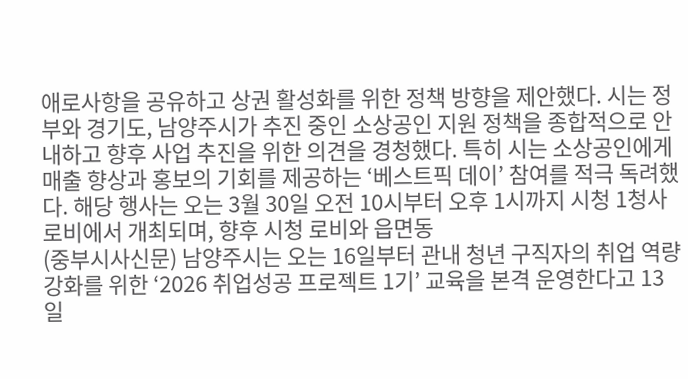애로사항을 공유하고 상권 활성화를 위한 정책 방향을 제안했다. 시는 정부와 경기도, 남양주시가 추진 중인 소상공인 지원 정책을 종합적으로 안내하고 향후 사업 추진을 위한 의견을 경청했다. 특히 시는 소상공인에게 매출 향상과 홍보의 기회를 제공하는 ‘베스트픽 데이’ 참여를 적극 독려했다. 해당 행사는 오는 3월 30일 오전 10시부터 오후 1시까지 시청 1청사 로비에서 개최되며, 향후 시청 로비와 읍면동
(중부시사신문) 남양주시는 오는 16일부터 관내 청년 구직자의 취업 역량 강화를 위한 ‘2026 취업성공 프로젝트 1기’ 교육을 본격 운영한다고 13일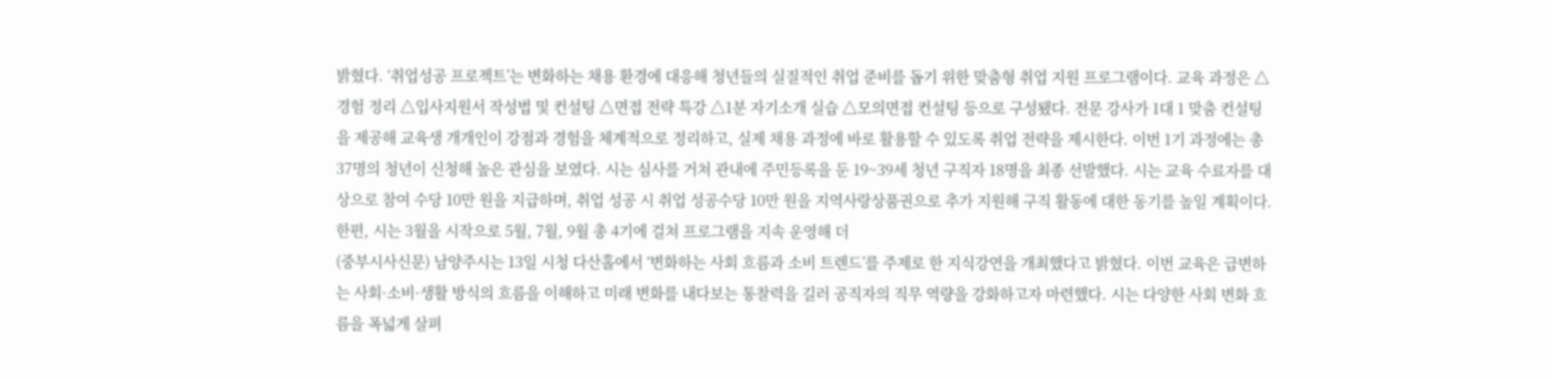밝혔다. ‘취업성공 프로젝트’는 변화하는 채용 환경에 대응해 청년들의 실질적인 취업 준비를 돕기 위한 맞춤형 취업 지원 프로그램이다. 교육 과정은 △경험 정리 △입사지원서 작성법 및 컨설팅 △면접 전략 특강 △1분 자기소개 실습 △모의면접 컨설팅 등으로 구성됐다. 전문 강사가 1대 1 맞춤 컨설팅을 제공해 교육생 개개인이 강점과 경험을 체계적으로 정리하고, 실제 채용 과정에 바로 활용할 수 있도록 취업 전략을 제시한다. 이번 1기 과정에는 총 37명의 청년이 신청해 높은 관심을 보였다. 시는 심사를 거쳐 관내에 주민등록을 둔 19~39세 청년 구직자 18명을 최종 선발했다. 시는 교육 수료자를 대상으로 참여 수당 10만 원을 지급하며, 취업 성공 시 취업 성공수당 10만 원을 지역사랑상품권으로 추가 지원해 구직 활동에 대한 동기를 높일 계획이다. 한편, 시는 3월을 시작으로 5월, 7월, 9월 총 4기에 걸쳐 프로그램을 지속 운영해 더
(중부시사신문) 남양주시는 13일 시청 다산홀에서 ‘변화하는 사회 흐름과 소비 트렌드’를 주제로 한 지식강연을 개최했다고 밝혔다. 이번 교육은 급변하는 사회·소비·생활 방식의 흐름을 이해하고 미래 변화를 내다보는 통찰력을 길러 공직자의 직무 역량을 강화하고자 마련했다. 시는 다양한 사회 변화 흐름을 폭넓게 살펴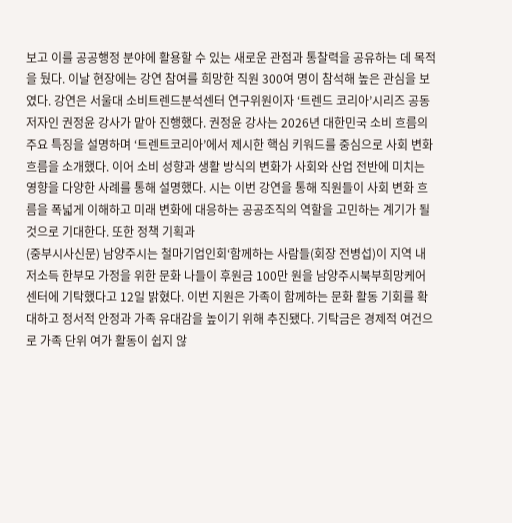보고 이를 공공행정 분야에 활용할 수 있는 새로운 관점과 통찰력을 공유하는 데 목적을 뒀다. 이날 현장에는 강연 참여를 희망한 직원 300여 명이 참석해 높은 관심을 보였다. 강연은 서울대 소비트렌드분석센터 연구위원이자 ‘트렌드 코리아’시리즈 공동 저자인 권정윤 강사가 맡아 진행했다. 권정윤 강사는 2026년 대한민국 소비 흐름의 주요 특징을 설명하며 ‘트렌트코리아’에서 제시한 핵심 키워드를 중심으로 사회 변화 흐름을 소개했다. 이어 소비 성향과 생활 방식의 변화가 사회와 산업 전반에 미치는 영향을 다양한 사례를 통해 설명했다. 시는 이번 강연을 통해 직원들이 사회 변화 흐름을 폭넓게 이해하고 미래 변화에 대응하는 공공조직의 역할을 고민하는 계기가 될 것으로 기대한다. 또한 정책 기획과
(중부시사신문) 남양주시는 철마기업인회‘함께하는 사람들(회장 전병섭)이 지역 내 저소득 한부모 가정을 위한 문화 나들이 후원금 100만 원을 남양주시북부희망케어센터에 기탁했다고 12일 밝혔다. 이번 지원은 가족이 함께하는 문화 활동 기회를 확대하고 정서적 안정과 가족 유대감을 높이기 위해 추진됐다. 기탁금은 경제적 여건으로 가족 단위 여가 활동이 쉽지 않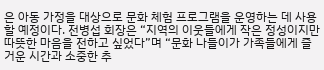은 아동 가정을 대상으로 문화 체험 프로그램을 운영하는 데 사용할 예정이다. 전병섭 회장은 “지역의 이웃들에게 작은 정성이지만 따뜻한 마음을 전하고 싶었다”며 “문화 나들이가 가족들에게 즐거운 시간과 소중한 추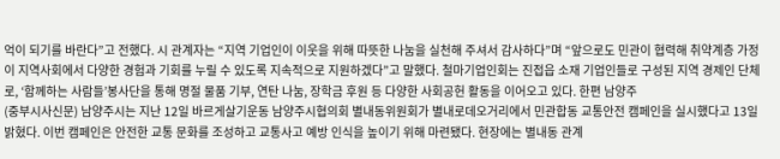억이 되기를 바란다”고 전했다. 시 관계자는 “지역 기업인이 이웃을 위해 따뜻한 나눔을 실천해 주셔서 감사하다”며 “앞으로도 민관이 협력해 취약계층 가정이 지역사회에서 다양한 경험과 기회를 누릴 수 있도록 지속적으로 지원하겠다”고 말했다. 철마기업인회는 진접읍 소재 기업인들로 구성된 지역 경제인 단체로, ‘함께하는 사람들’봉사단을 통해 명절 물품 기부, 연탄 나눔, 장학금 후원 등 다양한 사회공헌 활동을 이어오고 있다. 한편 남양주
(중부시사신문) 남양주시는 지난 12일 바르게살기운동 남양주시협의회 별내동위원회가 별내로데오거리에서 민관합동 교통안전 캠페인을 실시했다고 13일 밝혔다. 이번 캠페인은 안전한 교통 문화를 조성하고 교통사고 예방 인식을 높이기 위해 마련됐다. 현장에는 별내동 관계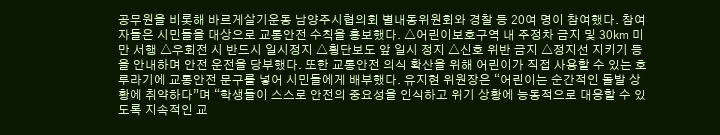공무원을 비롯해 바르게살기운동 남양주시협의회 별내동위원회와 경찰 등 20여 명이 참여했다. 참여자들은 시민들을 대상으로 교통안전 수칙을 홍보했다. △어린이보호구역 내 주정차 금지 및 30㎞ 미만 서행 △우회전 시 반드시 일시정지 △횡단보도 앞 일시 정지 △신호 위반 금지 △정지선 지키기 등을 안내하며 안전 운전을 당부했다. 또한 교통안전 의식 확산을 위해 어린이가 직접 사용할 수 있는 호루라기에 교통안전 문구를 넣어 시민들에게 배부했다. 유지현 위원장은 “어린이는 순간적인 돌발 상황에 취약하다”며 “학생들이 스스로 안전의 중요성을 인식하고 위기 상황에 능동적으로 대응할 수 있도록 지속적인 교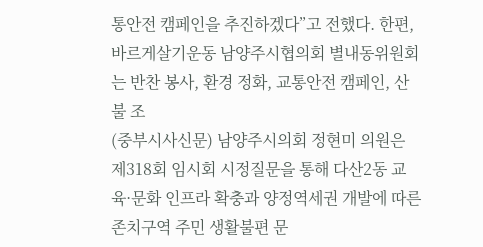통안전 캠페인을 추진하겠다”고 전했다. 한편, 바르게살기운동 남양주시협의회 별내동위원회는 반찬 봉사, 환경 정화, 교통안전 캠페인, 산불 조
(중부시사신문) 남양주시의회 정현미 의원은 제318회 임시회 시정질문을 통해 다산2동 교육·문화 인프라 확충과 양정역세권 개발에 따른 존치구역 주민 생활불편 문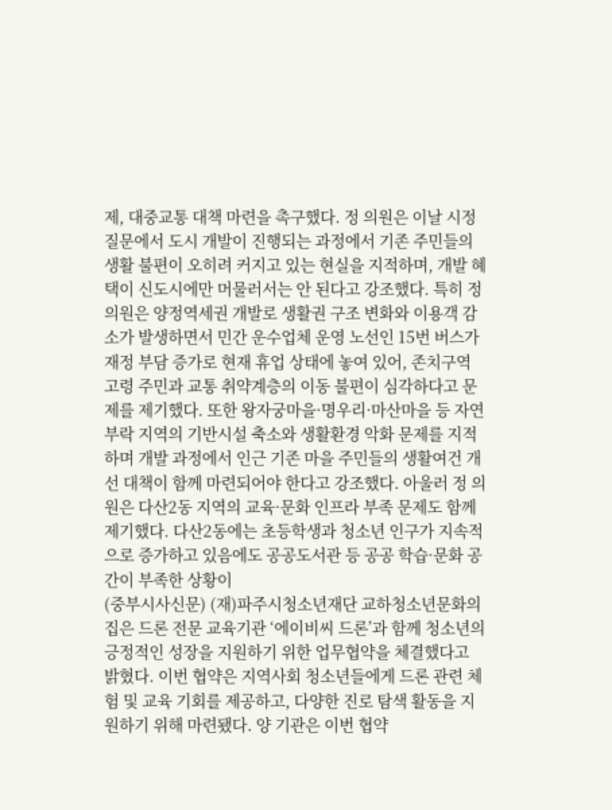제, 대중교통 대책 마련을 촉구했다. 정 의원은 이날 시정질문에서 도시 개발이 진행되는 과정에서 기존 주민들의 생활 불편이 오히려 커지고 있는 현실을 지적하며, 개발 혜택이 신도시에만 머물러서는 안 된다고 강조했다. 특히 정 의원은 양정역세권 개발로 생활권 구조 변화와 이용객 감소가 발생하면서 민간 운수업체 운영 노선인 15번 버스가 재정 부담 증가로 현재 휴업 상태에 놓여 있어, 존치구역 고령 주민과 교통 취약계층의 이동 불편이 심각하다고 문제를 제기했다. 또한 왕자궁마을·명우리·마산마을 등 자연부락 지역의 기반시설 축소와 생활환경 악화 문제를 지적하며 개발 과정에서 인근 기존 마을 주민들의 생활여건 개선 대책이 함께 마련되어야 한다고 강조했다. 아울러 정 의원은 다산2동 지역의 교육·문화 인프라 부족 문제도 함께 제기했다. 다산2동에는 초등학생과 청소년 인구가 지속적으로 증가하고 있음에도 공공도서관 등 공공 학습·문화 공간이 부족한 상황이
(중부시사신문) (재)파주시청소년재단 교하청소년문화의집은 드론 전문 교육기관 ‘에이비씨 드론’과 함께 청소년의 긍정적인 성장을 지원하기 위한 업무협약을 체결했다고 밝혔다. 이번 협약은 지역사회 청소년들에게 드론 관련 체험 및 교육 기회를 제공하고, 다양한 진로 탐색 활동을 지원하기 위해 마련됐다. 양 기관은 이번 협약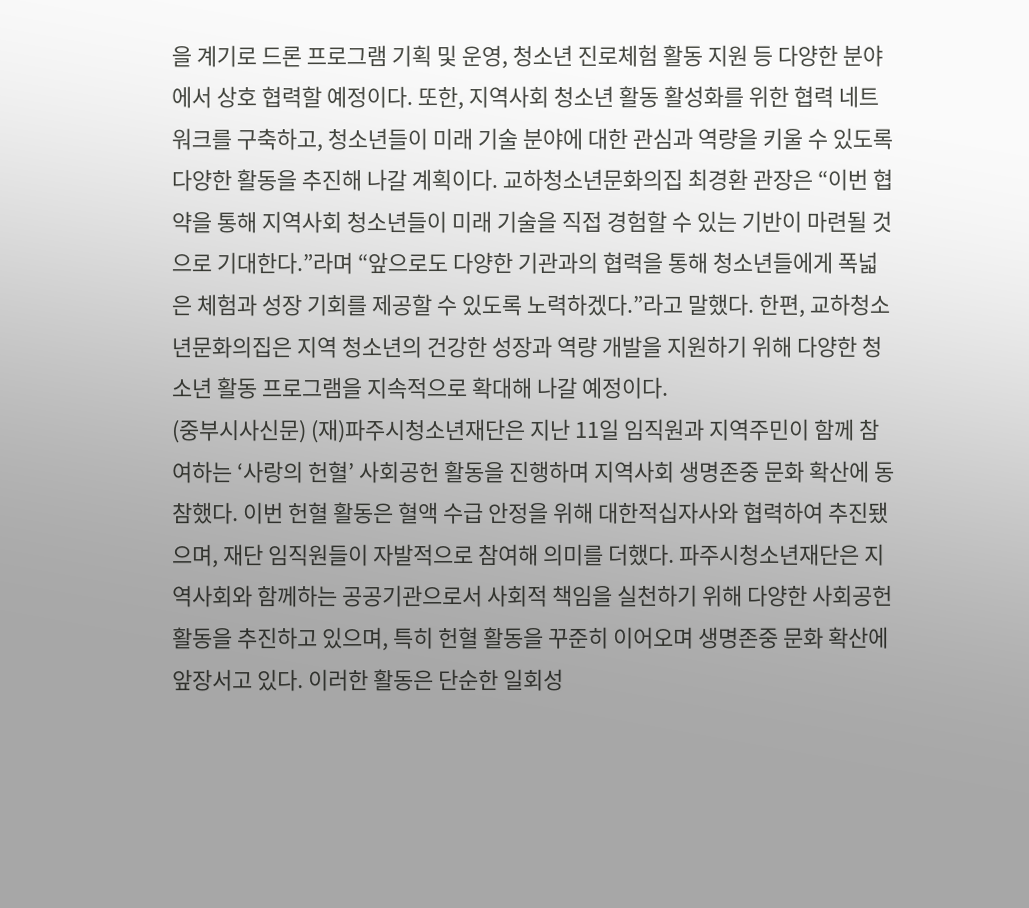을 계기로 드론 프로그램 기획 및 운영, 청소년 진로체험 활동 지원 등 다양한 분야에서 상호 협력할 예정이다. 또한, 지역사회 청소년 활동 활성화를 위한 협력 네트워크를 구축하고, 청소년들이 미래 기술 분야에 대한 관심과 역량을 키울 수 있도록 다양한 활동을 추진해 나갈 계획이다. 교하청소년문화의집 최경환 관장은 “이번 협약을 통해 지역사회 청소년들이 미래 기술을 직접 경험할 수 있는 기반이 마련될 것으로 기대한다.”라며 “앞으로도 다양한 기관과의 협력을 통해 청소년들에게 폭넓은 체험과 성장 기회를 제공할 수 있도록 노력하겠다.”라고 말했다. 한편, 교하청소년문화의집은 지역 청소년의 건강한 성장과 역량 개발을 지원하기 위해 다양한 청소년 활동 프로그램을 지속적으로 확대해 나갈 예정이다.
(중부시사신문) (재)파주시청소년재단은 지난 11일 임직원과 지역주민이 함께 참여하는 ‘사랑의 헌혈’ 사회공헌 활동을 진행하며 지역사회 생명존중 문화 확산에 동참했다. 이번 헌혈 활동은 혈액 수급 안정을 위해 대한적십자사와 협력하여 추진됐으며, 재단 임직원들이 자발적으로 참여해 의미를 더했다. 파주시청소년재단은 지역사회와 함께하는 공공기관으로서 사회적 책임을 실천하기 위해 다양한 사회공헌 활동을 추진하고 있으며, 특히 헌혈 활동을 꾸준히 이어오며 생명존중 문화 확산에 앞장서고 있다. 이러한 활동은 단순한 일회성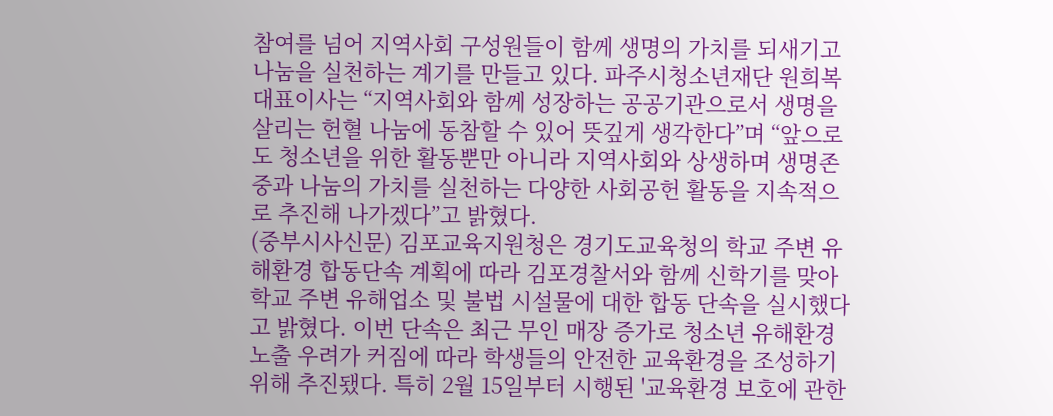참여를 넘어 지역사회 구성원들이 함께 생명의 가치를 되새기고 나눔을 실천하는 계기를 만들고 있다. 파주시청소년재단 원희복 대표이사는 “지역사회와 함께 성장하는 공공기관으로서 생명을 살리는 헌혈 나눔에 동참할 수 있어 뜻깊게 생각한다”며 “앞으로도 청소년을 위한 활동뿐만 아니라 지역사회와 상생하며 생명존중과 나눔의 가치를 실천하는 다양한 사회공헌 활동을 지속적으로 추진해 나가겠다”고 밝혔다.
(중부시사신문) 김포교육지원청은 경기도교육청의 학교 주변 유해환경 합동단속 계획에 따라 김포경찰서와 함께 신학기를 맞아 학교 주변 유해업소 및 불법 시설물에 대한 합동 단속을 실시했다고 밝혔다. 이번 단속은 최근 무인 매장 증가로 청소년 유해환경 노출 우려가 커짐에 따라 학생들의 안전한 교육환경을 조성하기 위해 추진됐다. 특히 2월 15일부터 시행된 '교육환경 보호에 관한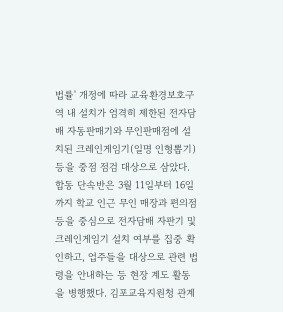법률' 개정에 따라 교육환경보호구역 내 설치가 엄격히 제한된 전자담배 자동판매기와 무인판매점에 설치된 크레인게임기(일명 인형뽑기) 등을 중점 점검 대상으로 삼았다. 합동 단속반은 3월 11일부터 16일까지 학교 인근 무인 매장과 편의점 등을 중심으로 전자담배 자판기 및 크레인게임기 설치 여부를 집중 확인하고, 업주들을 대상으로 관련 법령을 안내하는 등 현장 계도 활동을 병행했다. 김포교육지원청 관계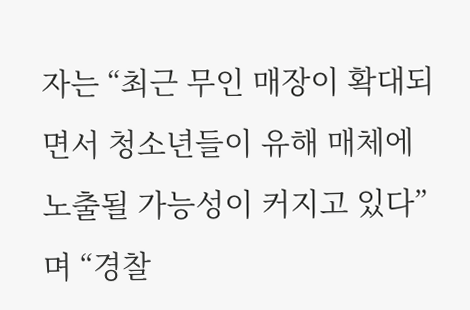자는 “최근 무인 매장이 확대되면서 청소년들이 유해 매체에 노출될 가능성이 커지고 있다”며 “경찰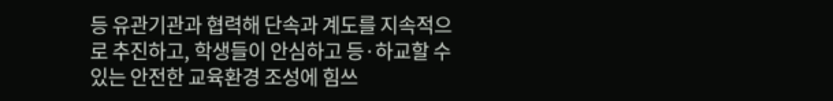등 유관기관과 협력해 단속과 계도를 지속적으로 추진하고, 학생들이 안심하고 등·하교할 수 있는 안전한 교육환경 조성에 힘쓰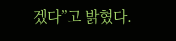겠다”고 밝혔다.